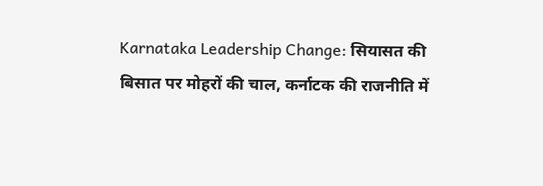Karnataka Leadership Change: सियासत की बिसात पर मोहरों की चाल, कर्नाटक की राजनीति में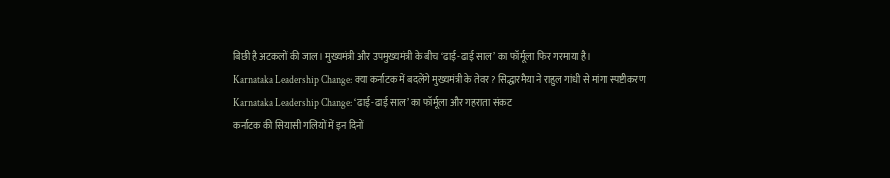बिछी है अटकलों की जाल। मुख्यमंत्री और उपमुख्यमंत्री के बीच ‘ढाई-ढाई साल’ का फॉर्मूला फिर गरमाया है।
Karnataka Leadership Change: क्या कर्नाटक में बदलेंगे मुख्यमंत्री के तेवर? सिद्धारमैया ने राहुल गांधी से मांगा स्पष्टीकरण
Karnataka Leadership Change: ‘ढाई-ढाई साल’ का फॉर्मूला और गहराता संकट
कर्नाटक की सियासी गलियों में इन दिनों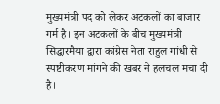मुख्यमंत्री पद को लेकर अटकलों का बाजार गर्म है। इन अटकलों के बीच मुख्यमंत्री सिद्धारमैया द्वारा कांग्रेस नेता राहुल गांधी से स्पष्टीकरण मांगने की खबर ने हलचल मचा दी है।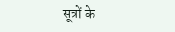सूत्रों के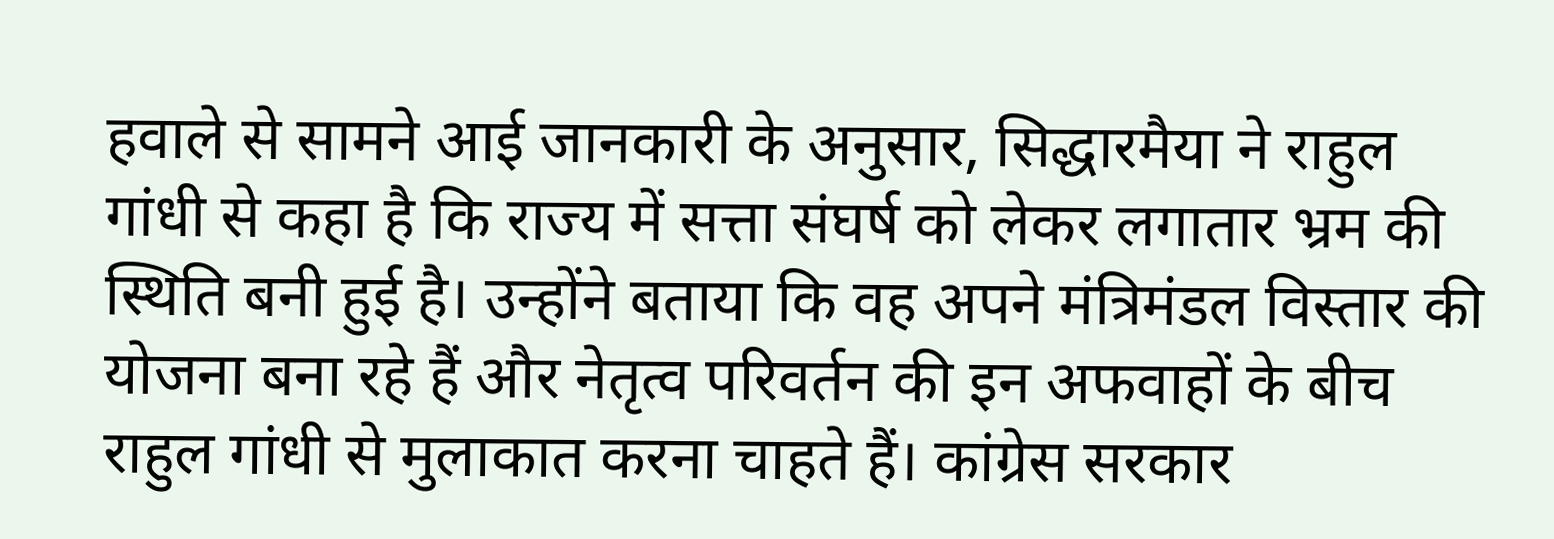हवाले से सामने आई जानकारी के अनुसार, सिद्धारमैया ने राहुल गांधी से कहा है कि राज्य में सत्ता संघर्ष को लेकर लगातार भ्रम की स्थिति बनी हुई है। उन्होंने बताया कि वह अपने मंत्रिमंडल विस्तार की योजना बना रहे हैं और नेतृत्व परिवर्तन की इन अफवाहों के बीच राहुल गांधी से मुलाकात करना चाहते हैं। कांग्रेस सरकार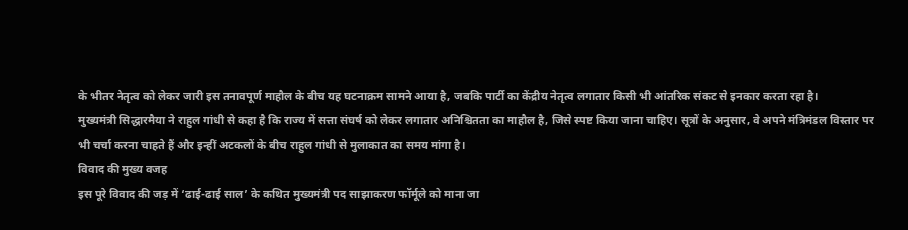के भीतर नेतृत्व को लेकर जारी इस तनावपूर्ण माहौल के बीच यह घटनाक्रम सामने आया है, जबकि पार्टी का केंद्रीय नेतृत्व लगातार किसी भी आंतरिक संकट से इनकार करता रहा है।
मुख्यमंत्री सिद्धारमैया ने राहुल गांधी से कहा है कि राज्य में सत्ता संघर्ष को लेकर लगातार अनिश्चितता का माहौल है, जिसे स्पष्ट किया जाना चाहिए। सूत्रों के अनुसार, वे अपने मंत्रिमंडल विस्तार पर भी चर्चा करना चाहते हैं और इन्हीं अटकलों के बीच राहुल गांधी से मुलाकात का समय मांगा है।
विवाद की मुख्य वजह
इस पूरे विवाद की जड़ में ‘ढाई-ढाई साल’ के कथित मुख्यमंत्री पद साझाकरण फॉर्मूले को माना जा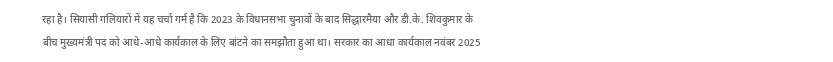रहा है। सियासी गलियारों में यह चर्चा गर्म है कि 2023 के विधानसभा चुनावों के बाद सिद्धारमैया और डी.के. शिवकुमार के बीच मुख्यमंत्री पद को आधे-आधे कार्यकाल के लिए बांटने का समझौता हुआ था। सरकार का आधा कार्यकाल नवंबर 2025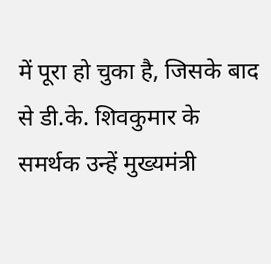में पूरा हो चुका है, जिसके बाद से डी.के. शिवकुमार के समर्थक उन्हें मुख्यमंत्री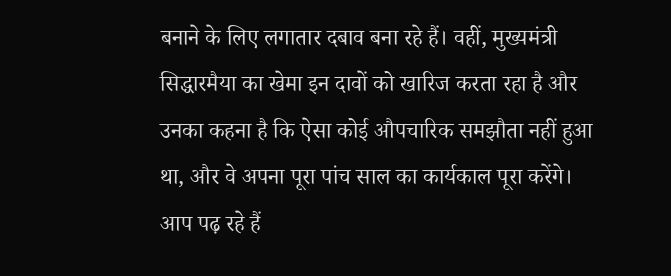बनाने के लिए लगातार दबाव बना रहे हैं। वहीं, मुख्यमंत्री सिद्धारमैया का खेमा इन दावों को खारिज करता रहा है और उनका कहना है कि ऐसा कोई औपचारिक समझौता नहीं हुआ था, और वे अपना पूरा पांच साल का कार्यकाल पूरा करेंगे। आप पढ़ रहे हैं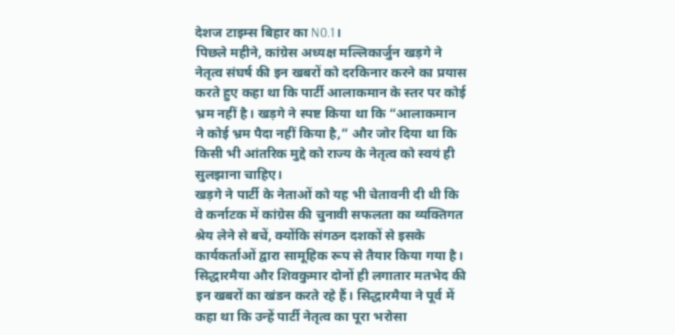देशज टाइम्स बिहार का N0.1।
पिछले महीने, कांग्रेस अध्यक्ष मल्लिकार्जुन खड़गे ने नेतृत्व संघर्ष की इन खबरों को दरकिनार करने का प्रयास करते हुए कहा था कि पार्टी आलाकमान के स्तर पर कोई भ्रम नहीं है। खड़गे ने स्पष्ट किया था कि “आलाकमान ने कोई भ्रम पैदा नहीं किया है,” और जोर दिया था कि किसी भी आंतरिक मुद्दे को राज्य के नेतृत्व को स्वयं ही सुलझाना चाहिए।
खड़गे ने पार्टी के नेताओं को यह भी चेतावनी दी थी कि वे कर्नाटक में कांग्रेस की चुनावी सफलता का व्यक्तिगत श्रेय लेने से बचें, क्योंकि संगठन दशकों से इसके कार्यकर्ताओं द्वारा सामूहिक रूप से तैयार किया गया है।
सिद्धारमैया और शिवकुमार दोनों ही लगातार मतभेद की इन खबरों का खंडन करते रहे हैं। सिद्धारमैया ने पूर्व में कहा था कि उन्हें पार्टी नेतृत्व का पूरा भरोसा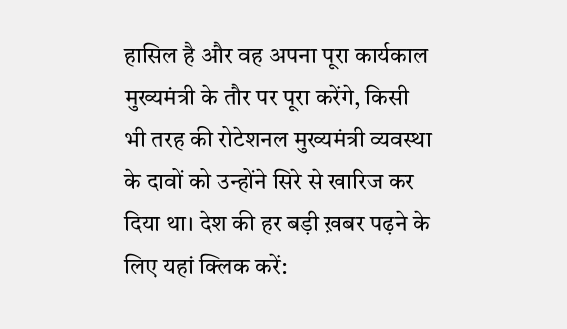हासिल है और वह अपना पूरा कार्यकाल मुख्यमंत्री के तौर पर पूरा करेंगे, किसी भी तरह की रोटेशनल मुख्यमंत्री व्यवस्था के दावों को उन्होंने सिरे से खारिज कर दिया था। देश की हर बड़ी ख़बर पढ़ने के लिए यहां क्लिक करें: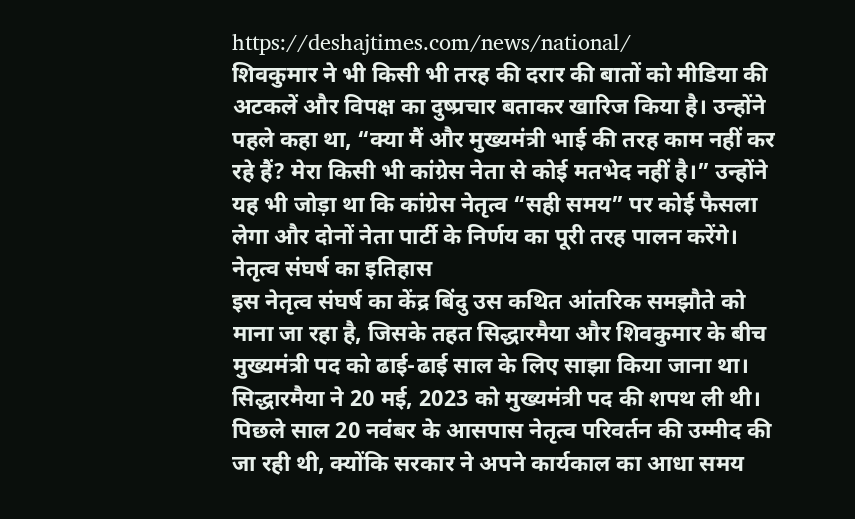https://deshajtimes.com/news/national/
शिवकुमार ने भी किसी भी तरह की दरार की बातों को मीडिया की अटकलें और विपक्ष का दुष्प्रचार बताकर खारिज किया है। उन्होंने पहले कहा था, “क्या मैं और मुख्यमंत्री भाई की तरह काम नहीं कर रहे हैं? मेरा किसी भी कांग्रेस नेता से कोई मतभेद नहीं है।” उन्होंने यह भी जोड़ा था कि कांग्रेस नेतृत्व “सही समय” पर कोई फैसला लेगा और दोनों नेता पार्टी के निर्णय का पूरी तरह पालन करेंगे।
नेतृत्व संघर्ष का इतिहास
इस नेतृत्व संघर्ष का केंद्र बिंदु उस कथित आंतरिक समझौते को माना जा रहा है, जिसके तहत सिद्धारमैया और शिवकुमार के बीच मुख्यमंत्री पद को ढाई-ढाई साल के लिए साझा किया जाना था। सिद्धारमैया ने 20 मई, 2023 को मुख्यमंत्री पद की शपथ ली थी। पिछले साल 20 नवंबर के आसपास नेतृत्व परिवर्तन की उम्मीद की जा रही थी, क्योंकि सरकार ने अपने कार्यकाल का आधा समय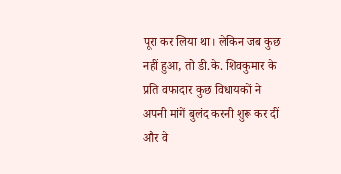पूरा कर लिया था। लेकिन जब कुछ नहीं हुआ, तो डी.के. शिवकुमार के प्रति वफादार कुछ विधायकों ने अपनी मांगें बुलंद करनी शुरू कर दीं और वे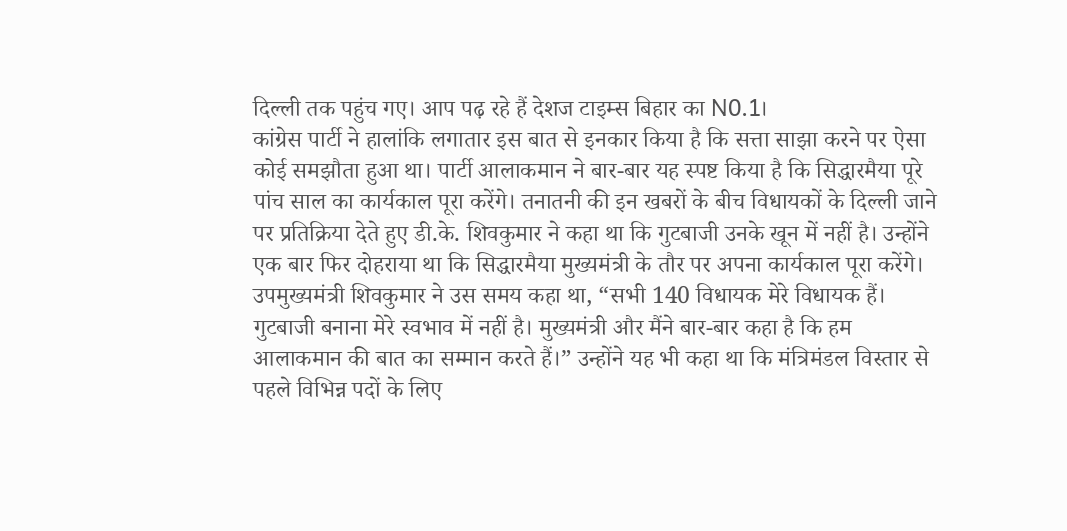दिल्ली तक पहुंच गए। आप पढ़ रहे हैं देशज टाइम्स बिहार का N0.1।
कांग्रेस पार्टी ने हालांकि लगातार इस बात से इनकार किया है कि सत्ता साझा करने पर ऐसा कोई समझौता हुआ था। पार्टी आलाकमान ने बार-बार यह स्पष्ट किया है कि सिद्धारमैया पूरे पांच साल का कार्यकाल पूरा करेंगे। तनातनी की इन खबरों के बीच विधायकों के दिल्ली जाने पर प्रतिक्रिया देते हुए डी.के. शिवकुमार ने कहा था कि गुटबाजी उनके खून में नहीं है। उन्होंने एक बार फिर दोहराया था कि सिद्धारमैया मुख्यमंत्री के तौर पर अपना कार्यकाल पूरा करेंगे।
उपमुख्यमंत्री शिवकुमार ने उस समय कहा था, “सभी 140 विधायक मेरे विधायक हैं। गुटबाजी बनाना मेरे स्वभाव में नहीं है। मुख्यमंत्री और मैंने बार-बार कहा है कि हम आलाकमान की बात का सम्मान करते हैं।” उन्होंने यह भी कहा था कि मंत्रिमंडल विस्तार से पहले विभिन्न पदों के लिए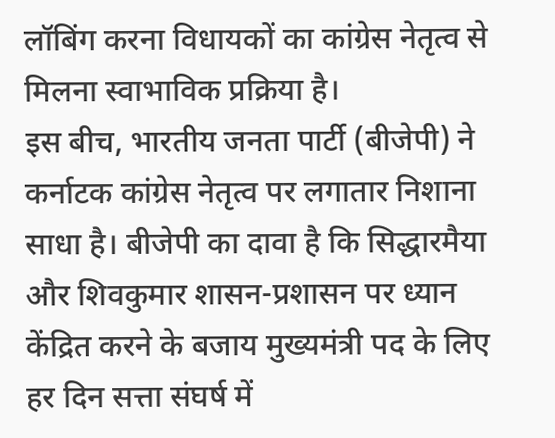लॉबिंग करना विधायकों का कांग्रेस नेतृत्व से मिलना स्वाभाविक प्रक्रिया है।
इस बीच, भारतीय जनता पार्टी (बीजेपी) ने कर्नाटक कांग्रेस नेतृत्व पर लगातार निशाना साधा है। बीजेपी का दावा है कि सिद्धारमैया और शिवकुमार शासन-प्रशासन पर ध्यान केंद्रित करने के बजाय मुख्यमंत्री पद के लिए हर दिन सत्ता संघर्ष में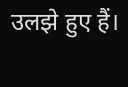उलझे हुए हैं।